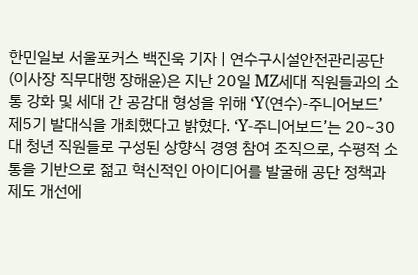한민일보 서울포커스 백진욱 기자 | 연수구시설안전관리공단(이사장 직무대행 장해윤)은 지난 20일 MZ세대 직원들과의 소통 강화 및 세대 간 공감대 형성을 위해 ‘Y(연수)-주니어보드’ 제5기 발대식을 개최했다고 밝혔다. ‘Y-주니어보드’는 20~30대 청년 직원들로 구성된 상향식 경영 참여 조직으로, 수평적 소통을 기반으로 젊고 혁신적인 아이디어를 발굴해 공단 정책과 제도 개선에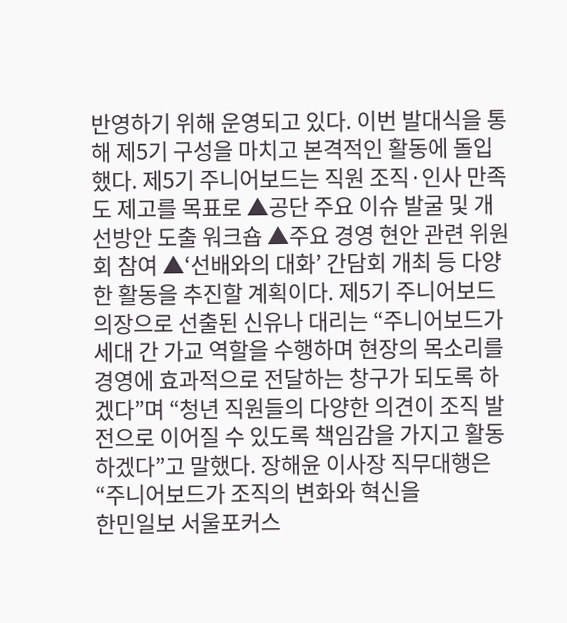반영하기 위해 운영되고 있다. 이번 발대식을 통해 제5기 구성을 마치고 본격적인 활동에 돌입했다. 제5기 주니어보드는 직원 조직·인사 만족도 제고를 목표로 ▲공단 주요 이슈 발굴 및 개선방안 도출 워크숍 ▲주요 경영 현안 관련 위원회 참여 ▲‘선배와의 대화’ 간담회 개최 등 다양한 활동을 추진할 계획이다. 제5기 주니어보드 의장으로 선출된 신유나 대리는 “주니어보드가 세대 간 가교 역할을 수행하며 현장의 목소리를 경영에 효과적으로 전달하는 창구가 되도록 하겠다”며 “청년 직원들의 다양한 의견이 조직 발전으로 이어질 수 있도록 책임감을 가지고 활동하겠다”고 말했다. 장해윤 이사장 직무대행은 “주니어보드가 조직의 변화와 혁신을
한민일보 서울포커스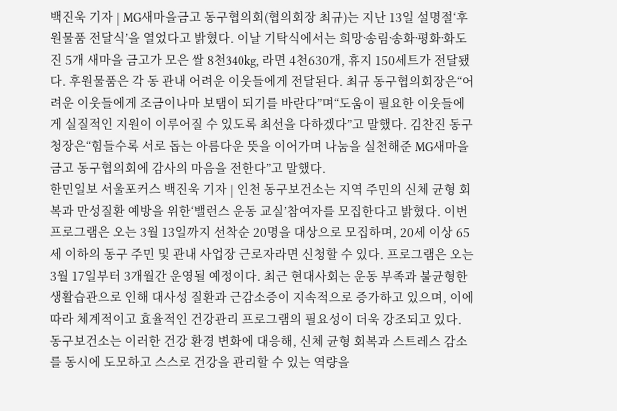백진욱 기자 | MG새마을금고 동구협의회(협의회장 최규)는 지난 13일 설명절‘후원물품 전달식’을 열었다고 밝혔다. 이날 기탁식에서는 희망ˑ송림ˑ송화ˑ평화ˑ화도진 5개 새마을 금고가 모은 쌀 8천340kg, 라면 4천630개, 휴지 150세트가 전달됐다. 후원물품은 각 동 관내 어려운 이웃들에게 전달된다. 최규 동구협의회장은“어려운 이웃들에게 조금이나마 보탬이 되기를 바란다”며“도움이 필요한 이웃들에게 실질적인 지원이 이루어질 수 있도록 최선을 다하겠다”고 말했다. 김찬진 동구청장은“힘들수록 서로 돕는 아름다운 뜻을 이어가며 나눔을 실천해준 MG새마을금고 동구협의회에 감사의 마음을 전한다”고 말했다.
한민일보 서울포커스 백진욱 기자 | 인천 동구보건소는 지역 주민의 신체 균형 회복과 만성질환 예방을 위한‘밸런스 운동 교실’참여자를 모집한다고 밝혔다. 이번 프로그램은 오는 3월 13일까지 선착순 20명을 대상으로 모집하며, 20세 이상 65세 이하의 동구 주민 및 관내 사업장 근로자라면 신청할 수 있다. 프로그램은 오는 3월 17일부터 3개월간 운영될 예정이다. 최근 현대사회는 운동 부족과 불균형한 생활습관으로 인해 대사성 질환과 근감소증이 지속적으로 증가하고 있으며, 이에 따라 체계적이고 효율적인 건강관리 프로그램의 필요성이 더욱 강조되고 있다. 동구보건소는 이러한 건강 환경 변화에 대응해, 신체 균형 회복과 스트레스 감소를 동시에 도모하고 스스로 건강을 관리할 수 있는 역량을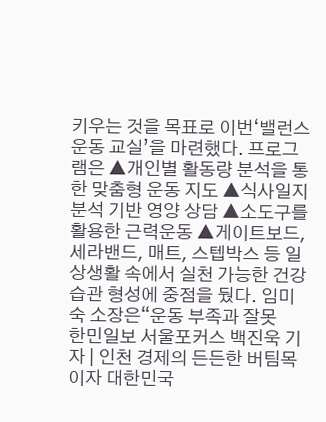키우는 것을 목표로 이번‘밸런스 운동 교실’을 마련했다. 프로그램은 ▲개인별 활동량 분석을 통한 맞춤형 운동 지도 ▲식사일지 분석 기반 영양 상담 ▲소도구를 활용한 근력운동 ▲게이트보드, 세라밴드, 매트, 스텝박스 등 일상생활 속에서 실천 가능한 건강 습관 형성에 중점을 뒀다. 임미숙 소장은“운동 부족과 잘못
한민일보 서울포커스 백진욱 기자 | 인천 경제의 든든한 버팀목이자 대한민국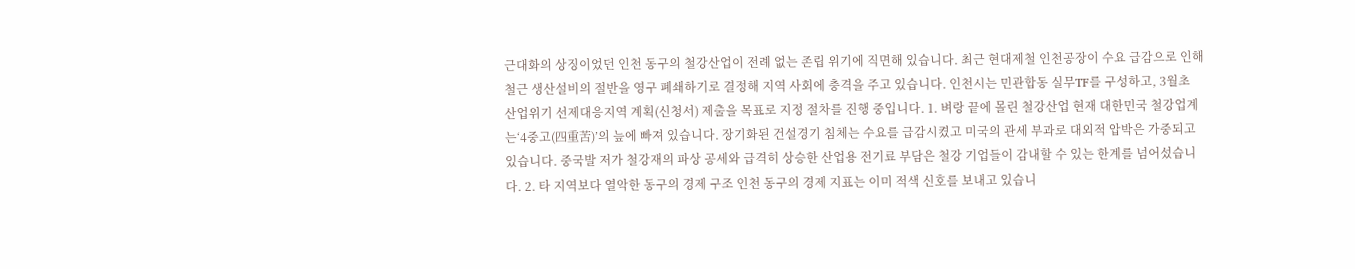근대화의 상징이었던 인천 동구의 철강산업이 전례 없는 존립 위기에 직면해 있습니다. 최근 현대제철 인천공장이 수요 급감으로 인해 철근 생산설비의 절반을 영구 폐쇄하기로 결정해 지역 사회에 충격을 주고 있습니다. 인천시는 민관합동 실무TF를 구성하고, 3월초 산업위기 선제대응지역 계획(신청서) 제출을 목표로 지정 절차를 진행 중입니다. 1. 벼랑 끝에 몰린 철강산업 현재 대한민국 철강업계는‘4중고(四重苦)’의 늪에 빠져 있습니다. 장기화된 건설경기 침체는 수요를 급감시켰고 미국의 관세 부과로 대외적 압박은 가중되고 있습니다. 중국발 저가 철강재의 파상 공세와 급격히 상승한 산업용 전기료 부담은 철강 기업들이 감내할 수 있는 한계를 넘어섰습니다. 2. 타 지역보다 열악한 동구의 경제 구조 인천 동구의 경제 지표는 이미 적색 신호를 보내고 있습니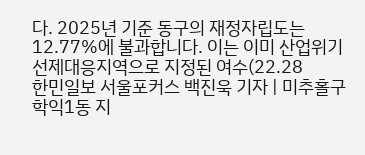다. 2025년 기준 동구의 재정자립도는 12.77%에 불과합니다. 이는 이미 산업위기 선제대응지역으로 지정된 여수(22.28
한민일보 서울포커스 백진욱 기자 | 미추홀구 학익1동 지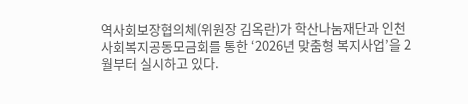역사회보장협의체(위원장 김옥란)가 학산나눔재단과 인천사회복지공동모금회를 통한 ‘2026년 맞춤형 복지사업’을 2월부터 실시하고 있다.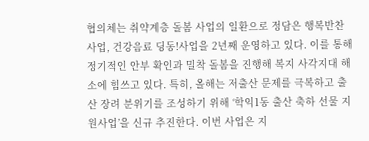협의체는 취약계층 돌봄 사업의 일환으로 정담은 행복반찬 사업, 건강음료 딩동!사업을 2년째 운영하고 있다. 이를 통해 정기적인 안부 확인과 밀착 돌봄을 진행해 복지 사각지대 해소에 힘쓰고 있다. 특히, 올해는 저출산 문제를 극복하고 출산 장려 분위기를 조성하기 위해 ‘학익1동 출산 축하 선물 지원사업’을 신규 추진한다. 이번 사업은 지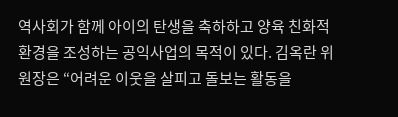역사회가 함께 아이의 탄생을 축하하고 양육 친화적 환경을 조성하는 공익사업의 목적이 있다. 김옥란 위원장은 “어려운 이웃을 살피고 돌보는 활동을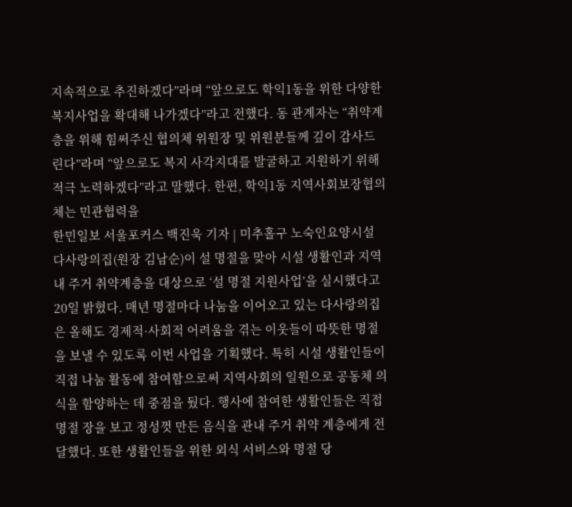지속적으로 추진하겠다”라며 “앞으로도 학익1동을 위한 다양한 복지사업을 확대해 나가겠다”라고 전했다. 동 관계자는 “취약계층을 위해 힘써주신 협의체 위원장 및 위원분들께 깊이 감사드린다”라며 “앞으로도 복지 사각지대를 발굴하고 지원하기 위해 적극 노력하겠다”라고 말했다. 한편, 학익1동 지역사회보장협의체는 민관협력을
한민일보 서울포커스 백진욱 기자 | 미추홀구 노숙인요양시설 다사랑의집(원장 김남순)이 설 명절을 맞아 시설 생활인과 지역 내 주거 취약계층을 대상으로 ‘설 명절 지원사업’을 실시했다고 20일 밝혔다. 매년 명절마다 나눔을 이어오고 있는 다사랑의집은 올해도 경제적·사회적 어려움을 겪는 이웃들이 따뜻한 명절을 보낼 수 있도록 이번 사업을 기획했다. 특히 시설 생활인들이 직접 나눔 활동에 참여함으로써 지역사회의 일원으로 공동체 의식을 함양하는 데 중점을 뒀다. 행사에 참여한 생활인들은 직접 명절 장을 보고 정성껏 만든 음식을 관내 주거 취약 계층에게 전달했다. 또한 생활인들을 위한 외식 서비스와 명절 당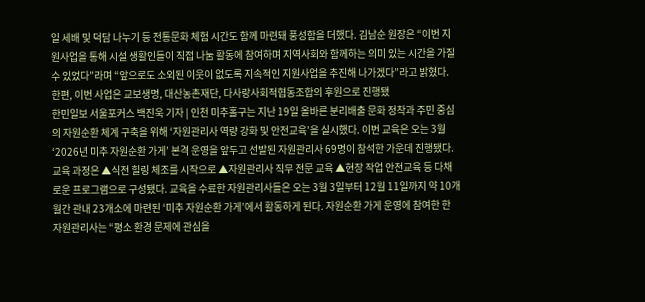일 세배 및 덕담 나누기 등 전통문화 체험 시간도 함께 마련돼 풍성함을 더했다. 김남순 원장은 “이번 지원사업을 통해 시설 생활인들이 직접 나눔 활동에 참여하며 지역사회와 함께하는 의미 있는 시간을 가질 수 있었다”라며 “앞으로도 소외된 이웃이 없도록 지속적인 지원사업을 추진해 나가겠다”라고 밝혔다. 한편, 이번 사업은 교보생명, 대산농촌재단, 다사랑사회적협동조합의 후원으로 진행됐
한민일보 서울포커스 백진욱 기자 | 인천 미추홀구는 지난 19일 올바른 분리배출 문화 정착과 주민 중심의 자원순환 체계 구축을 위해 ‘자원관리사 역량 강화 및 안전교육’을 실시했다. 이번 교육은 오는 3월 ‘2026년 미추 자원순환 가게’ 본격 운영을 앞두고 선발된 자원관리사 69명이 참석한 가운데 진행됐다. 교육 과정은 ▲식전 힐링 체조를 시작으로 ▲자원관리사 직무 전문 교육 ▲현장 작업 안전교육 등 다채로운 프로그램으로 구성됐다. 교육을 수료한 자원관리사들은 오는 3월 3일부터 12월 11일까지 약 10개월간 관내 23개소에 마련된 ‘미추 자원순환 가게’에서 활동하게 된다. 자원순환 가게 운영에 참여한 한 자원관리사는 “평소 환경 문제에 관심을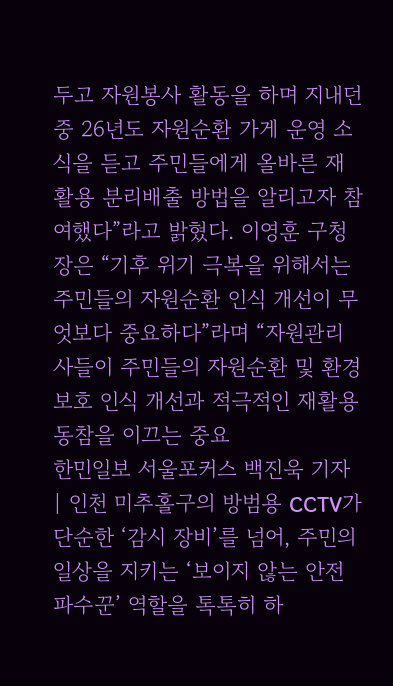두고 자원봉사 활동을 하며 지내던 중 26년도 자원순환 가게 운영 소식을 듣고 주민들에게 올바른 재활용 분리배출 방법을 알리고자 참여했다”라고 밝혔다. 이영훈 구청장은 “기후 위기 극복을 위해서는 주민들의 자원순환 인식 개선이 무엇보다 중요하다”라며 “자원관리사들이 주민들의 자원순환 및 환경보호 인식 개선과 적극적인 재활용 동참을 이끄는 중요
한민일보 서울포커스 백진욱 기자 | 인천 미추홀구의 방범용 CCTV가 단순한 ‘감시 장비’를 넘어, 주민의 일상을 지키는 ‘보이지 않는 안전 파수꾼’ 역할을 톡톡히 하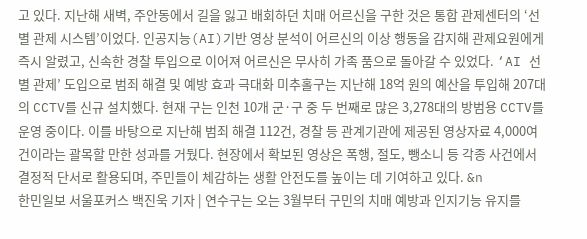고 있다. 지난해 새벽, 주안동에서 길을 잃고 배회하던 치매 어르신을 구한 것은 통합 관제센터의 ‘선별 관제 시스템’이었다. 인공지능(AI)기반 영상 분석이 어르신의 이상 행동을 감지해 관제요원에게 즉시 알렸고, 신속한 경찰 투입으로 이어져 어르신은 무사히 가족 품으로 돌아갈 수 있었다. ‘AI 선별 관제’ 도입으로 범죄 해결 및 예방 효과 극대화 미추홀구는 지난해 18억 원의 예산을 투입해 207대의 CCTV를 신규 설치했다. 현재 구는 인천 10개 군·구 중 두 번째로 많은 3,278대의 방범용 CCTV를 운영 중이다. 이를 바탕으로 지난해 범죄 해결 112건, 경찰 등 관계기관에 제공된 영상자료 4,000여 건이라는 괄목할 만한 성과를 거뒀다. 현장에서 확보된 영상은 폭행, 절도, 뺑소니 등 각종 사건에서 결정적 단서로 활용되며, 주민들이 체감하는 생활 안전도를 높이는 데 기여하고 있다. &n
한민일보 서울포커스 백진욱 기자 | 연수구는 오는 3월부터 구민의 치매 예방과 인지기능 유지를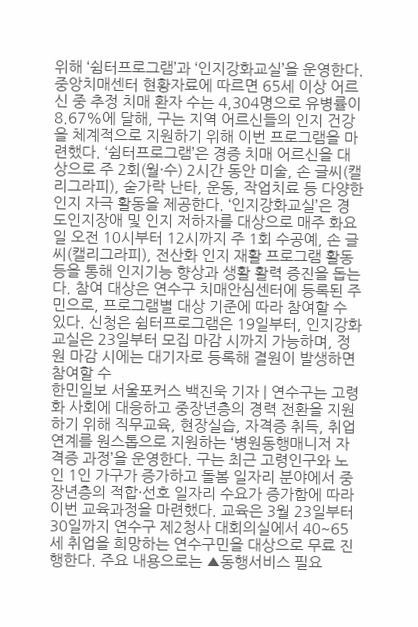위해 ‘쉼터프로그램’과 ‘인지강화교실’을 운영한다. 중앙치매센터 현황자료에 따르면 65세 이상 어르신 중 추정 치매 환자 수는 4,304명으로 유병률이 8.67%에 달해, 구는 지역 어르신들의 인지 건강을 체계적으로 지원하기 위해 이번 프로그램을 마련했다. ‘쉼터프로그램’은 경증 치매 어르신을 대상으로 주 2회(월·수) 2시간 동안 미술, 손 글씨(캘리그라피), 숟가락 난타, 운동, 작업치료 등 다양한 인지 자극 활동을 제공한다. ‘인지강화교실’은 경도인지장애 및 인지 저하자를 대상으로 매주 화요일 오전 10시부터 12시까지 주 1회 수공예, 손 글씨(캘리그라피), 전산화 인지 재활 프로그램 활동 등을 통해 인지기능 향상과 생활 활력 증진을 돕는다. 참여 대상은 연수구 치매안심센터에 등록된 주민으로, 프로그램별 대상 기준에 따라 참여할 수 있다. 신청은 쉼터프로그램은 19일부터, 인지강화교실은 23일부터 모집 마감 시까지 가능하며, 정원 마감 시에는 대기자로 등록해 결원이 발생하면 참여할 수
한민일보 서울포커스 백진욱 기자 | 연수구는 고령화 사회에 대응하고 중장년층의 경력 전환을 지원하기 위해 직무교육, 현장실습, 자격증 취득, 취업 연계를 원스톱으로 지원하는 ‘병원동행매니저 자격증 과정’을 운영한다. 구는 최근 고령인구와 노인 1인 가구가 증가하고 돌봄 일자리 분야에서 중장년층의 적합·선호 일자리 수요가 증가함에 따라 이번 교육과정을 마련했다. 교육은 3월 23일부터 30일까지 연수구 제2청사 대회의실에서 40~65세 취업을 희망하는 연수구민을 대상으로 무료 진행한다. 주요 내용으로는 ▲동행서비스 필요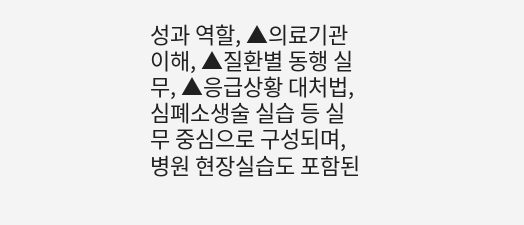성과 역할, ▲의료기관 이해, ▲질환별 동행 실무, ▲응급상황 대처법, 심폐소생술 실습 등 실무 중심으로 구성되며, 병원 현장실습도 포함된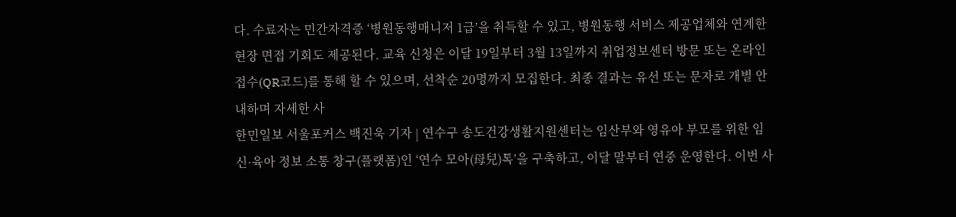다. 수료자는 민간자격증 ‘병원동행매니저 1급’을 취득할 수 있고, 병원동행 서비스 제공업체와 연계한 현장 면접 기회도 제공된다. 교육 신청은 이달 19일부터 3월 13일까지 취업정보센터 방문 또는 온라인 접수(QR코드)를 통해 할 수 있으며, 선착순 20명까지 모집한다. 최종 결과는 유선 또는 문자로 개별 안내하며 자세한 사
한민일보 서울포커스 백진욱 기자 | 연수구 송도건강생활지원센터는 임산부와 영유아 부모를 위한 임신·육아 정보 소통 창구(플랫폼)인 ‘연수 모아(母兒)톡’을 구축하고, 이달 말부터 연중 운영한다. 이번 사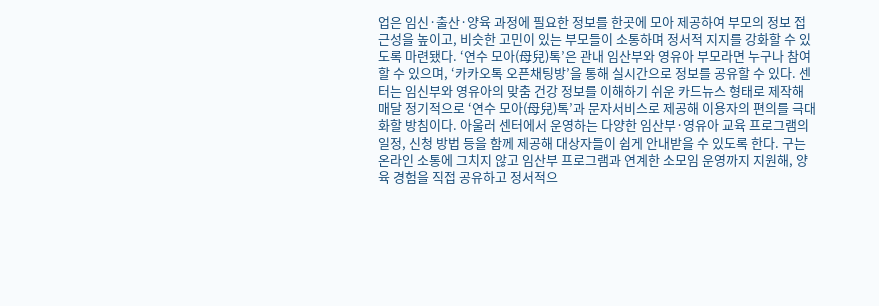업은 임신·출산·양육 과정에 필요한 정보를 한곳에 모아 제공하여 부모의 정보 접근성을 높이고, 비슷한 고민이 있는 부모들이 소통하며 정서적 지지를 강화할 수 있도록 마련됐다. ‘연수 모아(母兒)톡’은 관내 임산부와 영유아 부모라면 누구나 참여할 수 있으며, ‘카카오톡 오픈채팅방’을 통해 실시간으로 정보를 공유할 수 있다. 센터는 임신부와 영유아의 맞춤 건강 정보를 이해하기 쉬운 카드뉴스 형태로 제작해 매달 정기적으로 ‘연수 모아(母兒)톡’과 문자서비스로 제공해 이용자의 편의를 극대화할 방침이다. 아울러 센터에서 운영하는 다양한 임산부·영유아 교육 프로그램의 일정, 신청 방법 등을 함께 제공해 대상자들이 쉽게 안내받을 수 있도록 한다. 구는 온라인 소통에 그치지 않고 임산부 프로그램과 연계한 소모임 운영까지 지원해, 양육 경험을 직접 공유하고 정서적으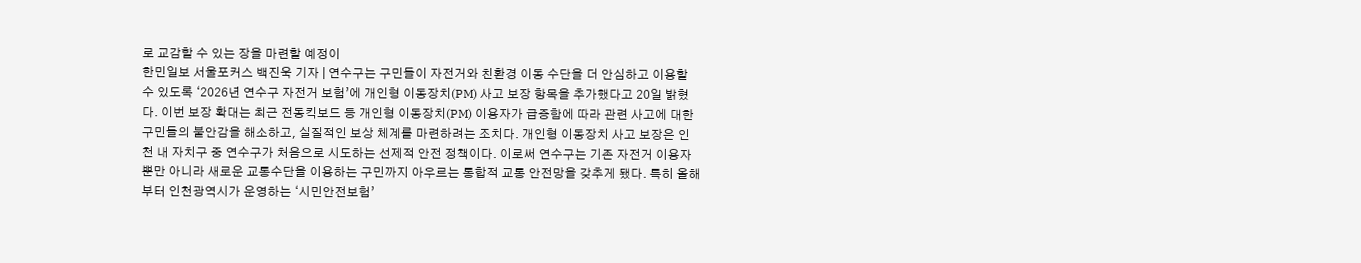로 교감할 수 있는 장을 마련할 예정이
한민일보 서울포커스 백진욱 기자 | 연수구는 구민들이 자전거와 친환경 이동 수단을 더 안심하고 이용할 수 있도록 ‘2026년 연수구 자전거 보험’에 개인형 이동장치(PM) 사고 보장 항목을 추가했다고 20일 밝혔다. 이번 보장 확대는 최근 전동킥보드 등 개인형 이동장치(PM) 이용자가 급증함에 따라 관련 사고에 대한 구민들의 불안감을 해소하고, 실질적인 보상 체계를 마련하려는 조치다. 개인형 이동장치 사고 보장은 인천 내 자치구 중 연수구가 처음으로 시도하는 선제적 안전 정책이다. 이로써 연수구는 기존 자전거 이용자뿐만 아니라 새로운 교통수단을 이용하는 구민까지 아우르는 통합적 교통 안전망을 갖추게 됐다. 특히 올해부터 인천광역시가 운영하는 ‘시민안전보험’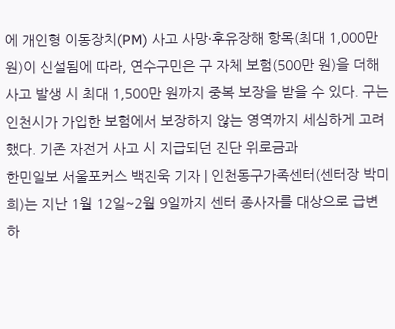에 개인형 이동장치(PM) 사고 사망·후유장해 항목(최대 1,000만 원)이 신설됨에 따라, 연수구민은 구 자체 보험(500만 원)을 더해 사고 발생 시 최대 1,500만 원까지 중복 보장을 받을 수 있다. 구는 인천시가 가입한 보험에서 보장하지 않는 영역까지 세심하게 고려했다. 기존 자전거 사고 시 지급되던 진단 위로금과
한민일보 서울포커스 백진욱 기자 | 인천동구가족센터(센터장 박미희)는 지난 1월 12일~2월 9일까지 센터 종사자를 대상으로 급변하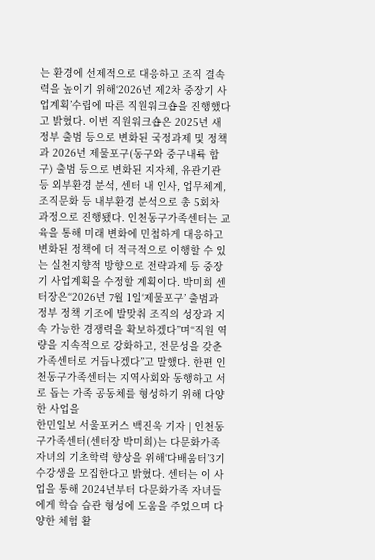는 환경에 선제적으로 대응하고 조직 결속력을 높이기 위해‘2026년 제2차 중장기 사업계획’수립에 따른 직원워크숍을 진행했다고 밝혔다. 이번 직원워크숍은 2025년 새 정부 출범 등으로 변화된 국정과제 및 정책과 2026년 제물포구(동구와 중구내륙 합구) 출범 등으로 변화된 지자체, 유관기관 등 외부환경 분석, 센터 내 인사, 업무체계, 조직문화 등 내부환경 분석으로 총 5회차 과정으로 진행됐다. 인천동구가족센터는 교육을 통해 미래 변화에 민첩하게 대응하고 변화된 정책에 더 적극적으로 이행할 수 있는 실천지향적 방향으로 전략과제 등 중장기 사업계획을 수정할 계획이다. 박미희 센터장은“2026년 7월 1일‘제물포구’ 출범과 정부 정책 기조에 발맞춰 조직의 성장과 지속 가능한 경쟁력을 확보하겠다”며“직원 역량을 지속적으로 강화하고, 전문성을 갖춘 가족센터로 거듭나겠다”고 말했다. 한편 인천동구가족센터는 지역사회와 동행하고 서로 돕는 가족 공동체를 형성하기 위해 다양한 사업을
한민일보 서울포커스 백진욱 기자 | 인천동구가족센터(센터장 박미희)는 다문화가족 자녀의 기초학력 향상을 위해‘다배움터’3기 수강생을 모집한다고 밝혔다. 센터는 이 사업을 통해 2024년부터 다문화가족 자녀들에게 학습 습관 형성에 도움을 주었으며 다양한 체험 활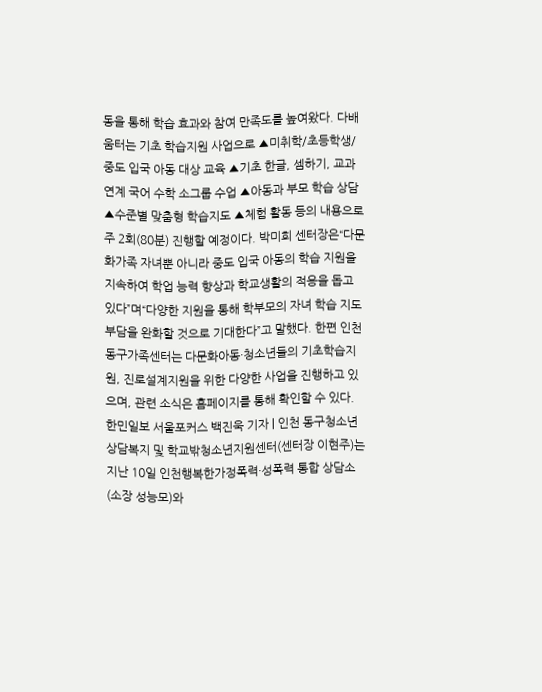동을 통해 학습 효과와 참여 만족도를 높여왔다. 다배움터는 기초 학습지원 사업으로 ▲미취학/초등학생/중도 입국 아동 대상 교육 ▲기초 한글, 셈하기, 교과연계 국어 수학 소그룹 수업 ▲아동과 부모 학습 상담 ▲수준별 맞춤형 학습지도 ▲체험 활동 등의 내용으로 주 2회(80분) 진행할 예정이다. 박미희 센터장은“다문화가족 자녀뿐 아니라 중도 입국 아동의 학습 지원을 지속하여 학업 능력 향상과 학교생활의 적응을 돕고 있다”며“다양한 지원을 통해 학부모의 자녀 학습 지도 부담을 완화할 것으로 기대한다”고 말했다. 한편 인천동구가족센터는 다문화아동·청소년들의 기초학습지원, 진로설계지원을 위한 다양한 사업을 진행하고 있으며, 관련 소식은 홈페이지를 통해 확인할 수 있다.
한민일보 서울포커스 백진욱 기자 | 인천 동구청소년상담복지 및 학교밖청소년지원센터(센터장 이현주)는 지난 10일 인천행복한가정폭력·성폭력 통합 상담소(소장 성능모)와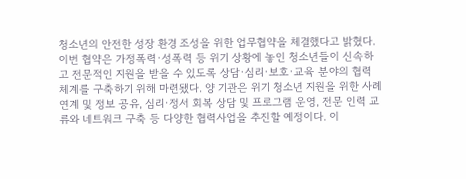청소년의 안전한 성장 환경 조성을 위한 업무협약을 체결했다고 밝혔다. 이번 협약은 가정폭력·성폭력 등 위기 상황에 놓인 청소년들이 신속하고 전문적인 지원을 받을 수 있도록 상담·심리·보호·교육 분야의 협력 체계를 구축하기 위해 마련됐다. 양 기관은 위기 청소년 지원을 위한 사례 연계 및 정보 공유, 심리·정서 회복 상담 및 프로그램 운영, 전문 인력 교류와 네트워크 구축 등 다양한 협력사업을 추진할 예정이다. 이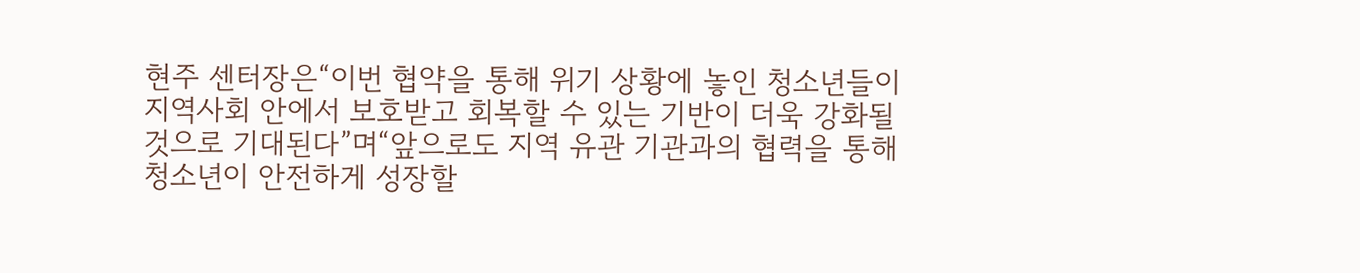현주 센터장은“이번 협약을 통해 위기 상황에 놓인 청소년들이 지역사회 안에서 보호받고 회복할 수 있는 기반이 더욱 강화될 것으로 기대된다”며“앞으로도 지역 유관 기관과의 협력을 통해 청소년이 안전하게 성장할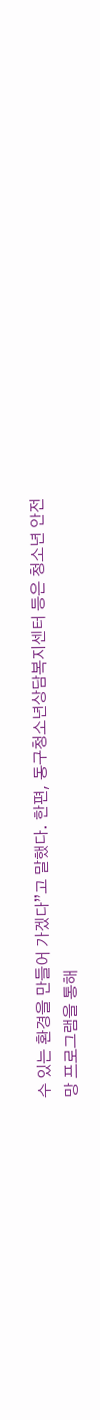수 있는 환경을 만들어 가겠다”고 말했다. 한편, 동구청소년상담복지센터 등은 청소년 안전망 프로그램을 통해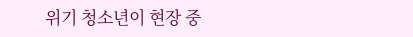위기 청소년이 현장 중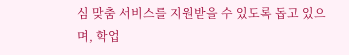심 맞춤 서비스를 지원받을 수 있도록 돕고 있으며, 학업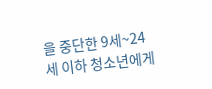을 중단한 9세~24세 이하 청소년에게